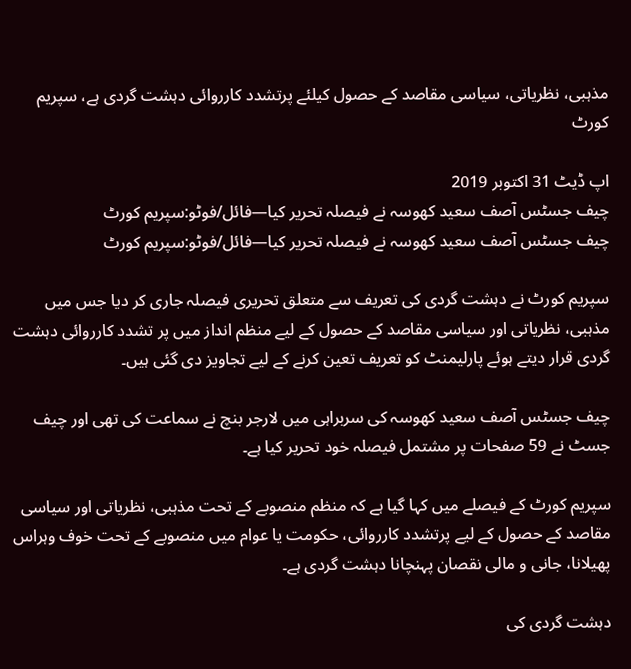مذہبی، نظریاتی، سیاسی مقاصد کے حصول کیلئے پرتشدد کارروائی دہشت گردی ہے، سپریم کورٹ

اپ ڈیٹ 31 اکتوبر 2019
چیف جسٹس آصف سعید کھوسہ نے فیصلہ تحریر کیا—فائل/فوٹو:سپریم کورٹ
چیف جسٹس آصف سعید کھوسہ نے فیصلہ تحریر کیا—فائل/فوٹو:سپریم کورٹ

سپریم کورٹ نے دہشت گردی کی تعریف سے متعلق تحریری فیصلہ جاری کر دیا جس میں مذہبی، نظریاتی اور سیاسی مقاصد کے حصول کے لیے منظم انداز میں پر تشدد کارروائی دہشت گردی قرار دیتے ہوئے پارلیمنٹ کو تعریف تعین کرنے کے لیے تجاویز دی گئی ہیں۔

چیف جسٹس آصف سعید کھوسہ کی سربراہی میں لارجر بنچ نے سماعت کی تھی اور چیف جسٹ نے 59 صفحات پر مشتمل فیصلہ خود تحریر کیا ہے۔

سپریم کورٹ کے فیصلے میں کہا گیا ہے کہ منظم منصوبے کے تحت مذہبی، نظریاتی اور سیاسی مقاصد کے حصول کے لیے پرتشدد کارروائی، حکومت یا عوام میں منصوبے کے تحت خوف وہراس پھیلانا، جانی و مالی نقصان پہنچانا دہشت گردی ہے۔

دہشت گردی کی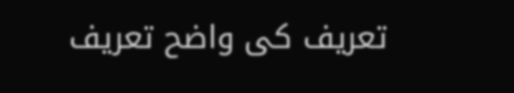تعریف کی واضح تعریف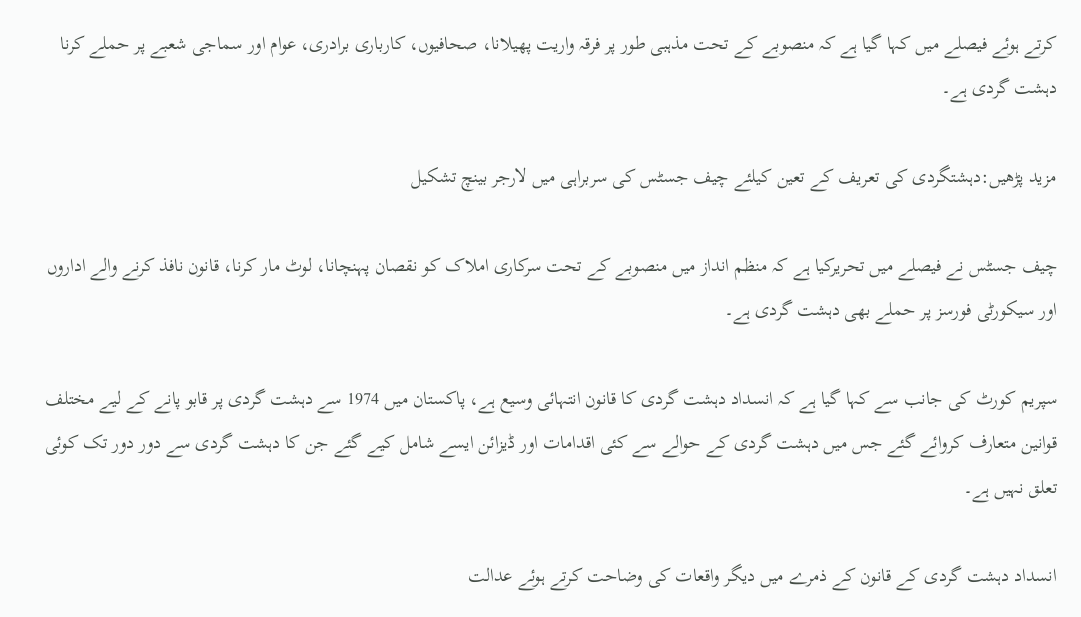کرتے ہوئے فیصلے میں کہا گیا ہے کہ منصوبے کے تحت مذہبی طور پر فرقہ واریت پھیلانا، صحافیوں، کارباری برادری، عوام اور سماجی شعبے پر حملے کرنا دہشت گردی ہے۔

مزید پڑھیں:دہشتگردی کی تعریف کے تعین کیلئے چیف جسٹس کی سربراہی میں لارجر بینچ تشکیل

چیف جسٹس نے فیصلے میں تحریرکیا ہے کہ منظم انداز میں منصوبے کے تحت سرکاری املاک کو نقصان پہنچانا، لوٹ مار کرنا، قانون نافذ کرنے والے اداروں اور سیکورٹی فورسز پر حملے بھی دہشت گردی ہے۔

سپریم کورٹ کی جانب سے کہا گیا ہے کہ انسداد دہشت گردی کا قانون انتہائی وسیع ہے، پاکستان میں 1974 سے دہشت گردی پر قابو پانے کے لیے مختلف قوانین متعارف کروائے گئے جس میں دہشت گردی کے حوالے سے کئی اقدامات اور ڈیزائن ایسے شامل کیے گئے جن کا دہشت گردی سے دور دور تک کوئی تعلق نہیں ہے۔

انسداد دہشت گردی کے قانون کے ذمرے میں دیگر واقعات کی وضاحت کرتے ہوئے عدالت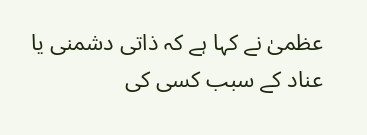عظمیٰ نے کہا ہے کہ ذاتی دشمنی یا عناد کے سبب کسی کی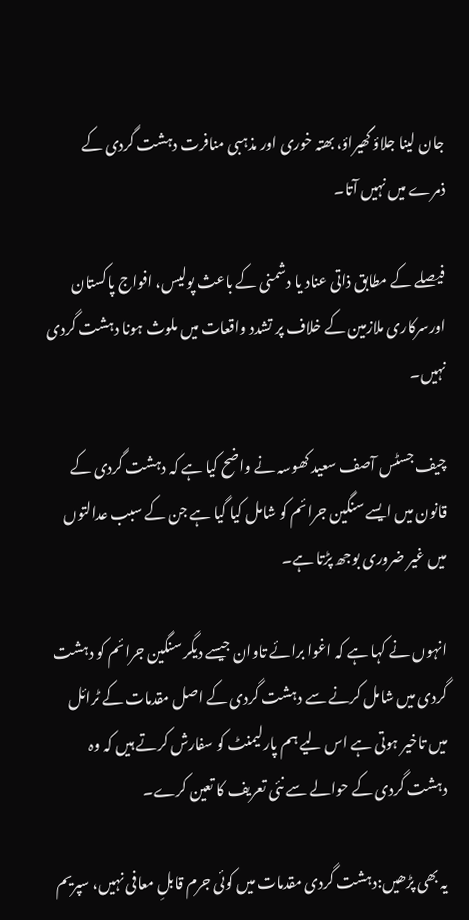جان لینا جلاؤ گھیراؤ، بھتہ خوری اور مذہبی منافرت دہشت گردی کے ذمرے میں نہیں آتا۔

فیصلے کے مطابق ذاتی عناد یا دشمنی کے باعث پولیس، افواج پاکستان اورسرکاری ملازمین کے خلاف پر تشدد واقعات میں ملوث ہونا دہشت گردی نہیں۔

چیف جسٹس آصف سعید کھوسہ نے واضح کیا ہے کہ دہشت گردی کے قانون میں ایسے سنگین جرائم کو شامل کیا گیا ہے جن کے سبب عدالتوں میں غیر ضروری بوجھ پڑتا ہے۔

انہوں نے کہا ہے کہ اغوا برائے تاوان جیسے دیگر سنگین جرائم کو دہشت گردی میں شامل کرنے سے دہشت گردی کے اصل مقدمات کے ٹرائل میں تاخیر ہوتی ہے اس لیے ہم پارلیمنٹ کو سفارش کرتے ہیں کہ وہ دہشت گردی کے حوالے سے نئی تعریف کا تعین کرے۔

یہ بھی پڑھیں:دہشت گردی مقدمات میں کوئی جرم قابلِ معافی نہیں، سپریم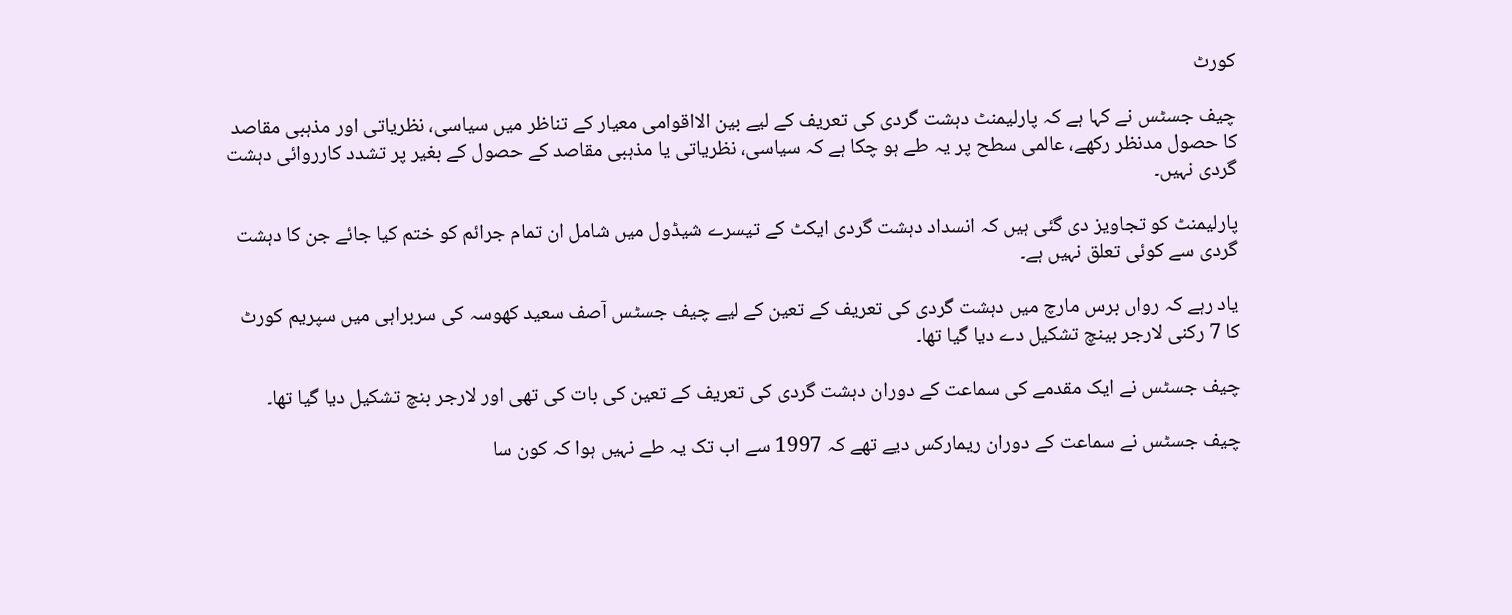کورٹ

چیف جسٹس نے کہا ہے کہ پارلیمنٹ دہشت گردی کی تعریف کے لیے بین الااقوامی معیار کے تناظر میں سیاسی، نظریاتی اور مذہبی مقاصد کا حصول مدنظر رکھے، عالمی سطح پر یہ طے ہو چکا ہے کہ سیاسی، نظریاتی یا مذہبی مقاصد کے حصول کے بغیر پر تشدد کارروائی دہشت گردی نہیں۔

پارلیمنٹ کو تجاویز دی گئی ہیں کہ انسداد دہشت گردی ایکٹ کے تیسرے شیڈول میں شامل ان تمام جرائم کو ختم کیا جائے جن کا دہشت گردی سے کوئی تعلق نہیں ہے۔

یاد رہے کہ رواں برس مارچ میں دہشت گردی کی تعریف کے تعین کے لیے چیف جسٹس آصف سعید کھوسہ کی سربراہی میں سپریم کورٹ کا 7 رکنی لارجر بینچ تشکیل دے دیا گیا تھا۔

چیف جسٹس نے ایک مقدمے کی سماعت کے دوران دہشت گردی کی تعریف کے تعین کی بات کی تھی اور لارجر بنچ تشکیل دیا گیا تھا۔

چیف جسٹس نے سماعت کے دوران ریمارکس دیے تھے کہ 1997 سے اب تک یہ طے نہیں ہوا کہ کون سا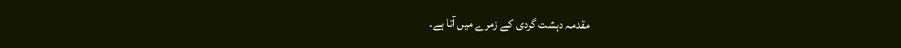مقدمہ دہشت گردی کے زمرے میں آتا ہے۔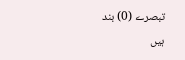تبصرے (0) بند ہیں